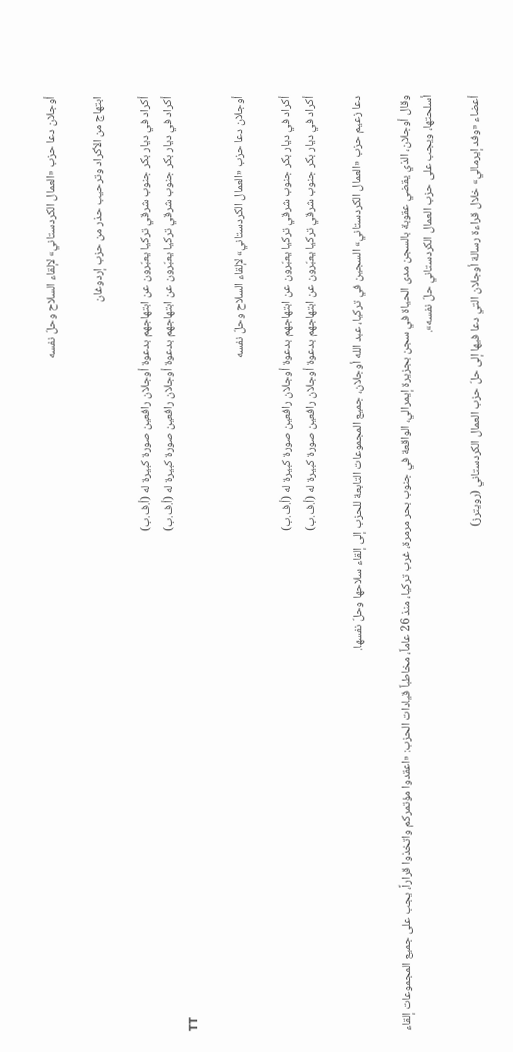أوجلان دعا حزب «العمال الكردستاني» لإلقاء السلاح وحلّ نفسه

ابتهاج من الأكراد وترحيب حذر من حزب إردوغان

أكراد في ديار بكر جنوب شرقي تركيا يعبّرون عن ابتهاجهم بدعوة أوجلان رافعين صورة كبيرة له (أ.ف.ب)
أكراد في ديار بكر جنوب شرقي تركيا يعبّرون عن ابتهاجهم بدعوة أوجلان رافعين صورة كبيرة له (أ.ف.ب)
TT

أوجلان دعا حزب «العمال الكردستاني» لإلقاء السلاح وحلّ نفسه

أكراد في ديار بكر جنوب شرقي تركيا يعبّرون عن ابتهاجهم بدعوة أوجلان رافعين صورة كبيرة له (أ.ف.ب)
أكراد في ديار بكر جنوب شرقي تركيا يعبّرون عن ابتهاجهم بدعوة أوجلان رافعين صورة كبيرة له (أ.ف.ب)

دعا زعيم حزب «العمال الكردستاني» السجين في تركيا، عبد الله أوجلان، جميع المجموعات التابعة للحزب إلى إلقاء سلاحها وحلّ نفسها.

وقال أوجلان، الذي يقضي عقوبة بالسجن مدى الحياة في سجن بجزيرة إيمرالي، الواقعة في جنوب بحر مرمرة، غرب تركيا، منذ 26 عاماً، مخاطباً قيادات الحزب: «اعقدوا مؤتمركم واتخذوا قراراً، يجب على جميع المجموعات إلقاء أسلحتها، ويجب على حزب العمال الكردستاني حلّ نفسه».

أعضاء «وفد إيرمالي» خلال قراءة رسالة أوجلان التي دعا فيها إلى حلّ حزب العمال الكردستاني (رويترز)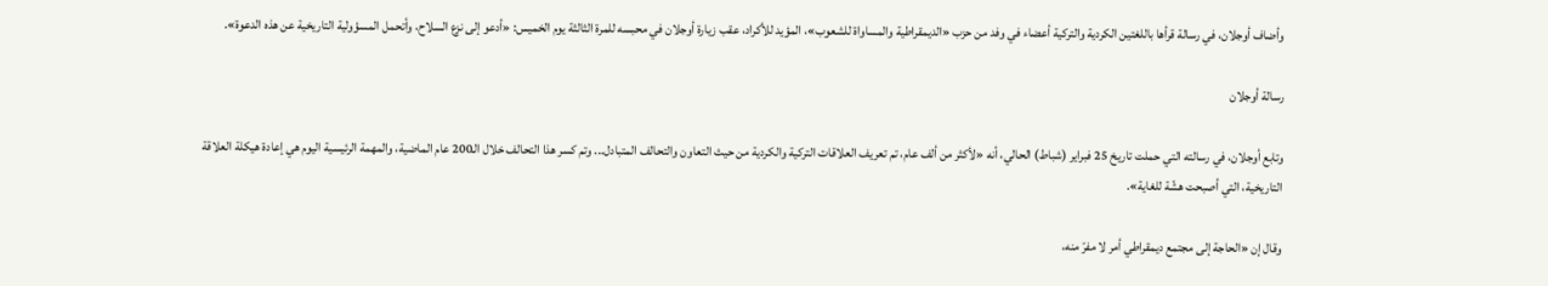وأضاف أوجلان، في رسالة قرأها باللغتين الكردية والتركية أعضاء في وفد من حزب «الديمقراطية والمساواة للشعوب»، المؤيد للأكراد، عقب زيارة أوجلان في محبسه للمرة الثالثة يوم الخميس: «أدعو إلى نزع السلاح، وأتحمل المسؤولية التاريخية عن هذه الدعوة».

رسالة أوجلان

وتابع أوجلان، في رسالته التي حملت تاريخ 25 فبراير (شباط) الحالي، أنه «لأكثر من ألف عام، تم تعريف العلاقات التركية والكردية من حيث التعاون والتحالف المتبادل... وتم كسر هذا التحالف خلال الـ200 عام الماضية، والمهمة الرئيسية اليوم هي إعادة هيكلة العلاقة التاريخية، التي أصبحت هشّة للغاية».

وقال إن «الحاجة إلى مجتمع ديمقراطي أمر لا مفرّ منه،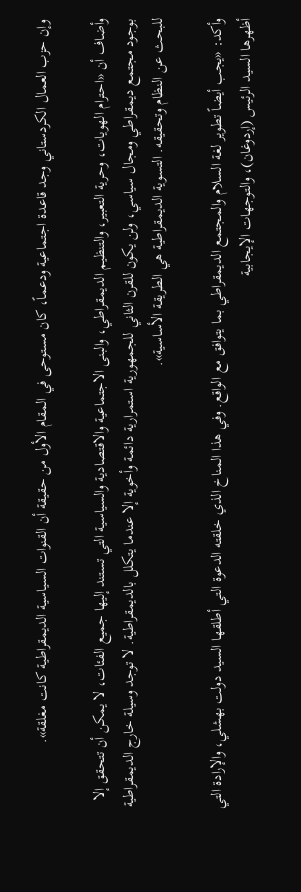وإن حزب العمال الكردستاني وجد قاعدة اجتماعية ودعماً، كان مستوحى في المقام الأول من حقيقة أن القنوات السياسية الديمقراطية كانت مغلقة».

وأضاف أن «احترام الهويات، وحرية التعبير، والتنظيم الديمقراطي، والبنى الاجتماعية والاقتصادية والسياسية التي تستند إليها جميع الفئات، لا يمكن أن تتحقق إلا بوجود مجتمع ديمقراطي ومجال سياسي، ولن يكون للقرن الثاني للجمهورية استمرارية دائمة وأخوية إلا عندما يتكلل بالديمقراطية. لا توجد وسيلة خارج الديمقراطية للبحث عن النظام وتحقيقه. التسوية الديمقراطية هي الطريقة الأساسية».

وأكد: «يجب أيضاً تطوير لغة السلام والمجتمع الديمقراطي بما يتوافق مع الواقع. وفي هذا المناخ الذي خلقته الدعوة التي أطلقها السيد دولت بهشلي، والإرادة التي أظهرها السيد الرئيس (إردوغان)، والتوجهات الإيجابية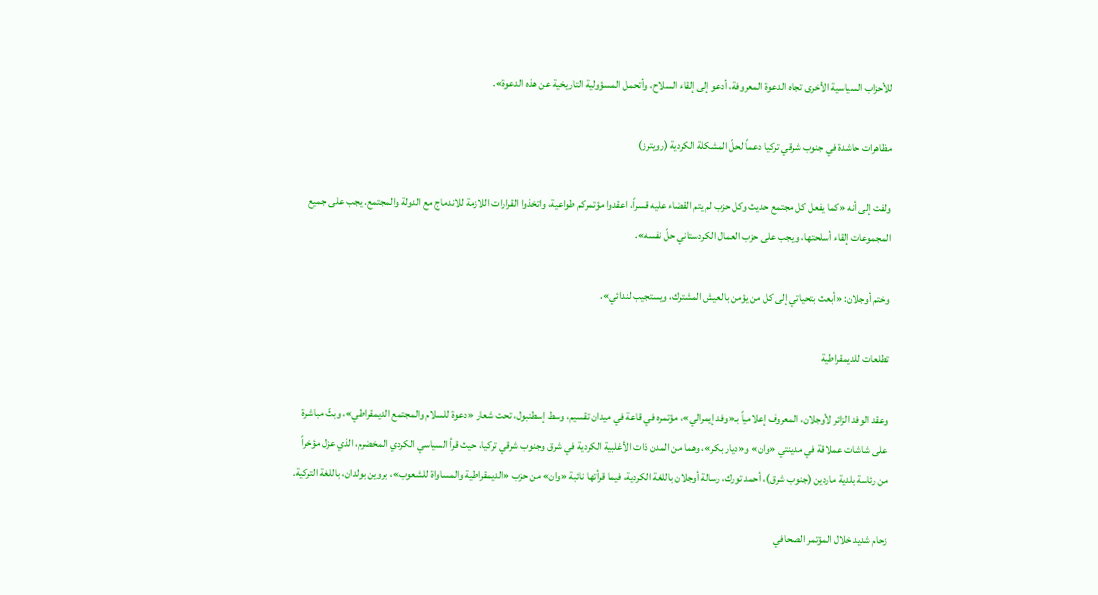للأحزاب السياسية الأخرى تجاه الدعوة المعروفة، أدعو إلى إلقاء السلاح، وأتحمل المسؤولية التاريخية عن هذه الدعوة».

مظاهرات حاشدة في جنوب شرقي تركيا دعماً لحلّ المشكلة الكردية (رويترز)

ولفت إلى أنه «كما يفعل كل مجتمع حديث وكل حزب لم يتم القضاء عليه قسراً، اعقدوا مؤتمركم طواعية، واتخذوا القرارات اللازمة للاندماج مع الدولة والمجتمع. يجب على جميع المجموعات إلقاء أسلحتها، ويجب على حزب العمال الكردستاني حلّ نفسه».

وختم أوجلان: «أبعث بتحياتي إلى كل من يؤمن بالعيش المشترك، ويستجيب لندائي».

تطلعات للديمقراطية

وعقد الوفد الزائر لأوجلان، المعروف إعلامياً بـ«وفد إيمرالي»، مؤتمره في قاعة في ميدان تقسيم، وسط إسطنبول، تحت شعار «دعوة للسلام والمجتمع الديمقراطي»، وبثّ مباشرة على شاشات عملاقة في مدينتي «وان» و«ديار بكر»، وهما من المدن ذات الأغلبية الكردية في شرق وجنوب شرقي تركيا، حيث قرأ السياسي الكردي المخضرم، الذي عزل مؤخراً من رئاسة بلدية ماردين (جنوب شرق)، أحمد تورك، رسالة أوجلان باللغة الكردية، فيما قرأتها نائبة «وان» من حزب «الديمقراطية والمساواة للشعوب»، بروين بولدان، باللغة التركية.

زحام شديد خلال المؤتمر الصحافي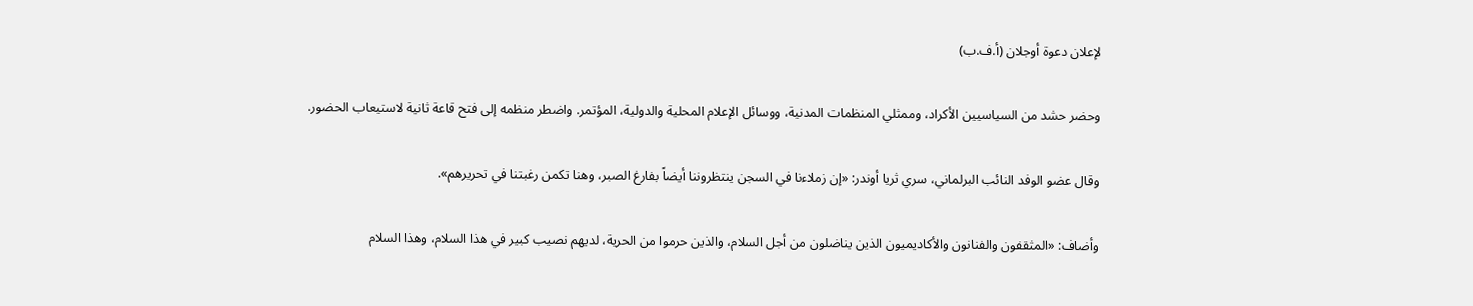لإعلان دعوة أوجلان (أ.ف.ب)

وحضر حشد من السياسيين الأكراد، وممثلي المنظمات المدنية، ووسائل الإعلام المحلية والدولية، المؤتمر. واضطر منظمه إلى فتح قاعة ثانية لاستيعاب الحضور.

وقال عضو الوفد النائب البرلماني، سري ثريا أوندر: «إن زملاءنا في السجن ينتظروننا أيضاً بفارغ الصبر، وهنا تكمن رغبتنا في تحريرهم».

وأضاف: «المثقفون والفنانون والأكاديميون الذين يناضلون من أجل السلام، والذين حرموا من الحرية، لديهم نصيب كبير في هذا السلام، وهذا السلام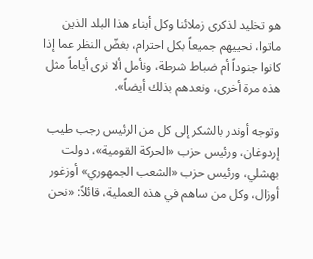هو تخليد لذكرى زملائنا وكل أبناء هذا البلد الذين ماتوا، نحييهم جميعاً بكل احترام، بغضّ النظر عما إذا كانوا جنوداً أم ضباط شرطة، ونأمل ألا نرى أياماً مثل هذه مرة أخرى، ونعدهم بذلك أيضاً».

وتوجه أوندر بالشكر إلى كل من الرئيس رجب طيب إردوغان، ورئيس حزب «الحركة القومية»، دولت بهشلي، ورئيس حزب «الشعب الجمهوري» أوزغور أوزال، وكل من ساهم في هذه العملية، قائلاً: «نحن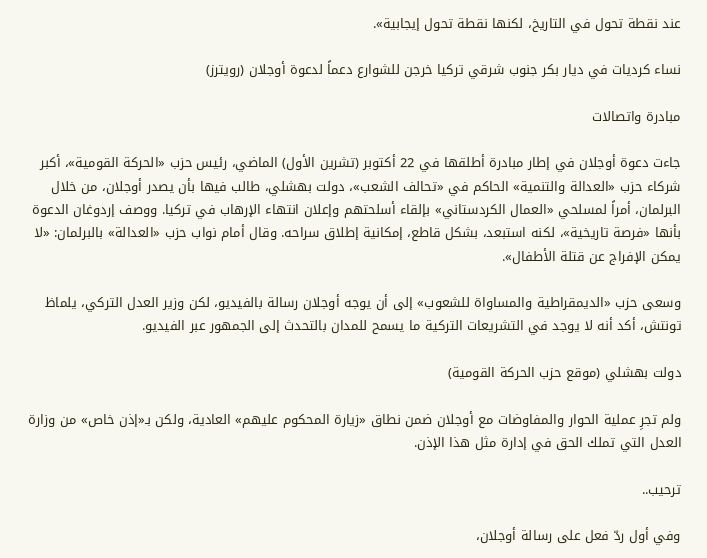عند نقطة تحول في التاريخ، لكنها نقطة تحول إيجابية».

نساء كرديات في ديار بكر جنوب شرقي تركيا خرجن للشوارع دعماً لدعوة أوجلان (رويترز)

مبادرة واتصالات

جاءت دعوة أوجلان في إطار مبادرة أطلقها في 22 أكتوبر (تشرين الأول) الماضي، رئيس حزب «الحركة القومية»، أكبر شركاء حزب «العدالة والتنمية» الحاكم في «تحالف الشعب»، دولت بهشلي، طالب فيها بأن يصدر أوجلان، من خلال البرلمان، أمراً لمسلحي «العمال الكردستاني» بإلقاء أسلحتهم وإعلان انتهاء الإرهاب في تركيا. ووصف إردوغان الدعوة بأنها «فرصة تاريخية»، لكنه استبعد، بشكل قاطع، إمكانية إطلاق سراحه. وقال أمام نواب حزب «العدالة» بالبرلمان: «لا يمكن الإفراج عن قتلة الأطفال».

وسعى حزب «الديمقراطية والمساواة للشعوب» إلى أن يوجه أوجلان رسالة بالفيديو، لكن وزير العدل التركي، يلماظ تونتش، أكد أنه لا يوجد في التشريعات التركية ما يسمح للمدان بالتحدث إلى الجمهور عبر الفيديو.

دولت بهشلي (موقع حزب الحركة القومية)

ولم تجرِ عملية الحوار والمفاوضات مع أوجلان ضمن نطاق «زيارة المحكوم عليهم» العادية، ولكن بـ«إذن خاص» من وزارة العدل التي تملك الحق في إدارة مثل هذا الإذن.

ترحيب..

وفي أول ردّ فعل على رسالة أوجلان،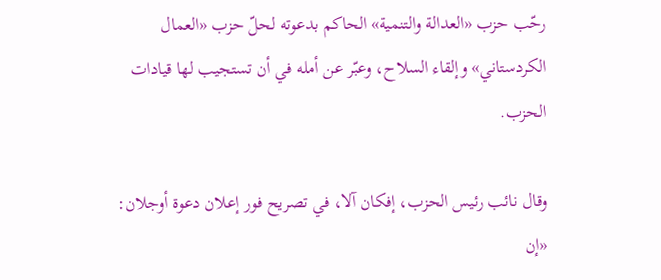رحّب حزب «العدالة والتنمية» الحاكم بدعوته لحلّ حزب «العمال الكردستاني» وإلقاء السلاح، وعبّر عن أمله في أن تستجيب لها قيادات الحزب.

وقال نائب رئيس الحزب، إفكان آلا، في تصريح فور إعلان دعوة أوجلان: «إن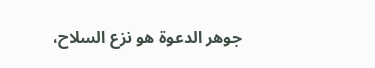جوهر الدعوة هو نزع السلاح،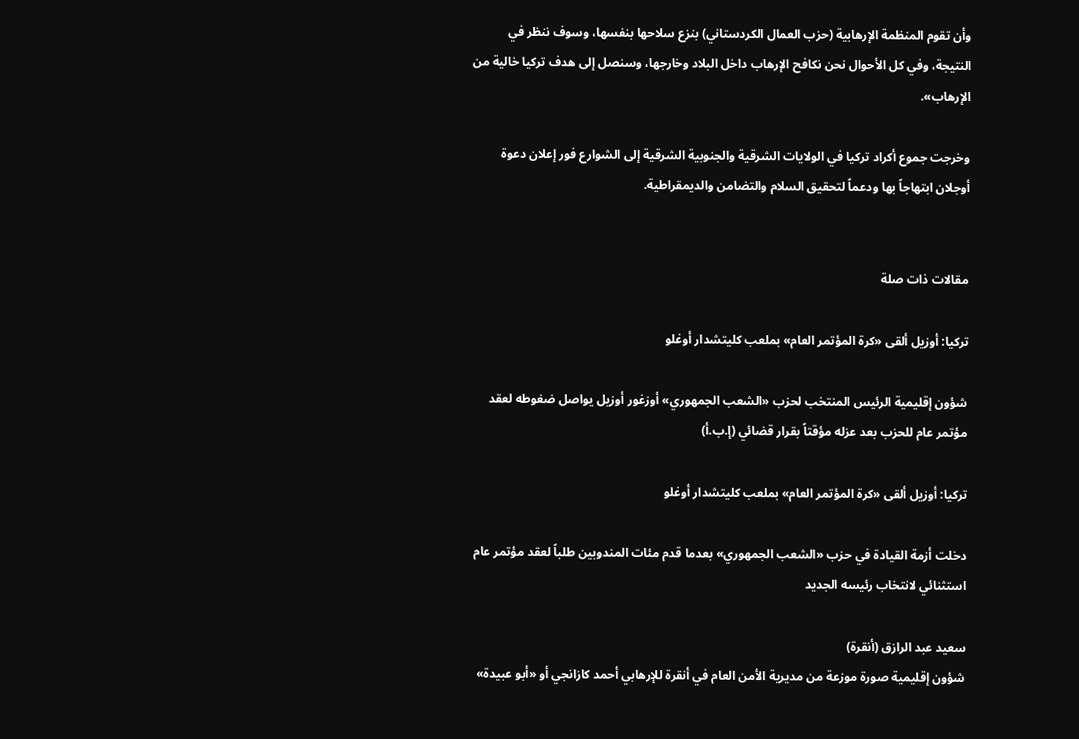وأن تقوم المنظمة الإرهابية (حزب العمال الكردستاني) بنزع سلاحها بنفسها، وسوف ننظر في النتيجة، وفي كل الأحوال نحن نكافح الإرهاب داخل البلاد وخارجها، وسنصل إلى هدف تركيا خالية من الإرهاب».

وخرجت جموع أكراد تركيا في الولايات الشرقية والجنوبية الشرقية إلى الشوارع فور إعلان دعوة أوجلان ابتهاجاً بها ودعماً لتحقيق السلام والتضامن والديمقراطية.


مقالات ذات صلة

تركيا: أوزيل ألقى «كرة المؤتمر العام» بملعب كليتشدار أوغلو

شؤون إقليمية الرئيس المنتخب لحزب «الشعب الجمهوري» أوزغور أوزيل يواصل ضغوطه لعقد مؤتمر عام للحزب بعد عزله مؤقتاً بقرار قضائي (إ.ب.أ)

تركيا: أوزيل ألقى «كرة المؤتمر العام» بملعب كليتشدار أوغلو

دخلت أزمة القيادة في حزب «الشعب الجمهوري» بعدما قدم مئات المندوبين طلباً لعقد مؤتمر عام استثنائي لانتخاب رئيسه الجديد

سعيد عبد الرازق (أنقرة)
شؤون إقليمية صورة موزعة من مديرية الأمن العام في أنقرة للإرهابي أحمد كازانجي أو «أبو عبيدة»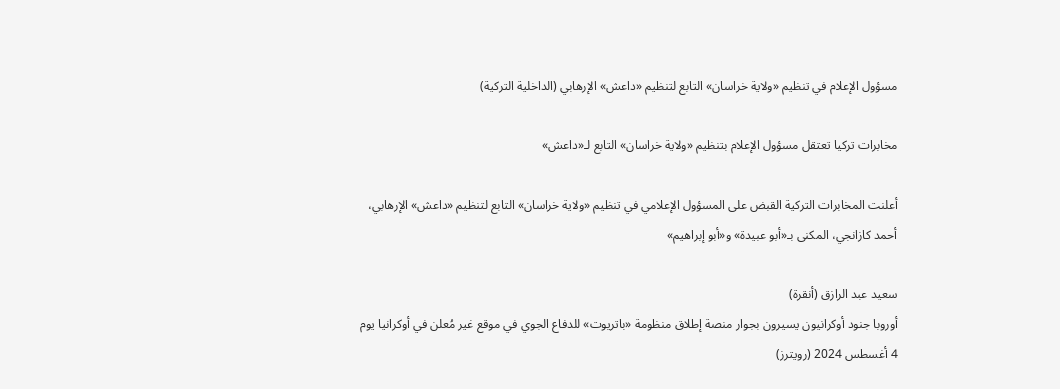مسؤول الإعلام في تنظيم «ولاية خراسان» التابع لتنظيم «داعش» الإرهابي (الداخلية التركية)

مخابرات تركيا تعتقل مسؤول الإعلام بتنظيم «ولاية خراسان» التابع لـ«داعش»

أعلنت المخابرات التركية القبض على المسؤول الإعلامي في تنظيم «ولاية خراسان» التابع لتنظيم «داعش» الإرهابي، أحمد كازانجي، المكنى بـ«أبو عبيدة» و«أبو إبراهيم»

سعيد عبد الرازق (أنقرة)
أوروبا جنود أوكرانيون يسيرون بجوار منصة إطلاق منظومة «باتريوت» للدفاع الجوي في موقع غير مُعلن في أوكرانيا يوم 4 أغسطس 2024 (رويترز)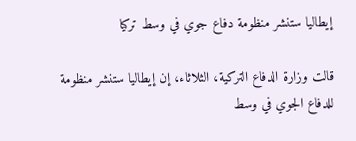إيطاليا ستنشر منظومة دفاع جوي في وسط تركيا

قالت وزارة الدفاع التركية، الثلاثاء، إن إيطاليا ستنشر منظومة للدفاع الجوي في وسط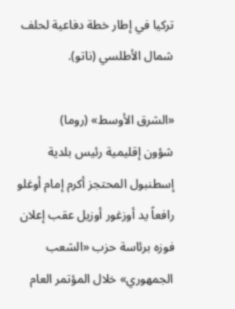تركيا في إطار خطة دفاعية لحلف شمال الأطلسي (ناتو).

«الشرق الأوسط» (روما)
شؤون إقليمية رئيس بلدية إسطنبول المحتجز أكرم إمام أوغلو رافعاً يد أوزغور أوزيل عقب إعلان فوزه برئاسة حزب «الشعب الجمهوري» خلال المؤتمر العام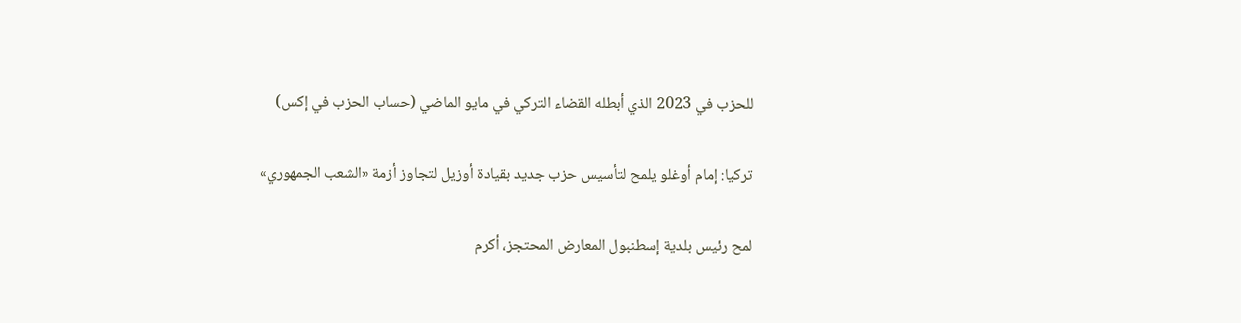للحزب في 2023 الذي أبطله القضاء التركي في مايو الماضي (حساب الحزب في إكس)

تركيا: إمام أوغلو يلمح لتأسيس حزب جديد بقيادة أوزيل لتجاوز أزمة «الشعب الجمهوري»

لمح رئيس بلدية إسطنبول المعارض المحتجز، أكرم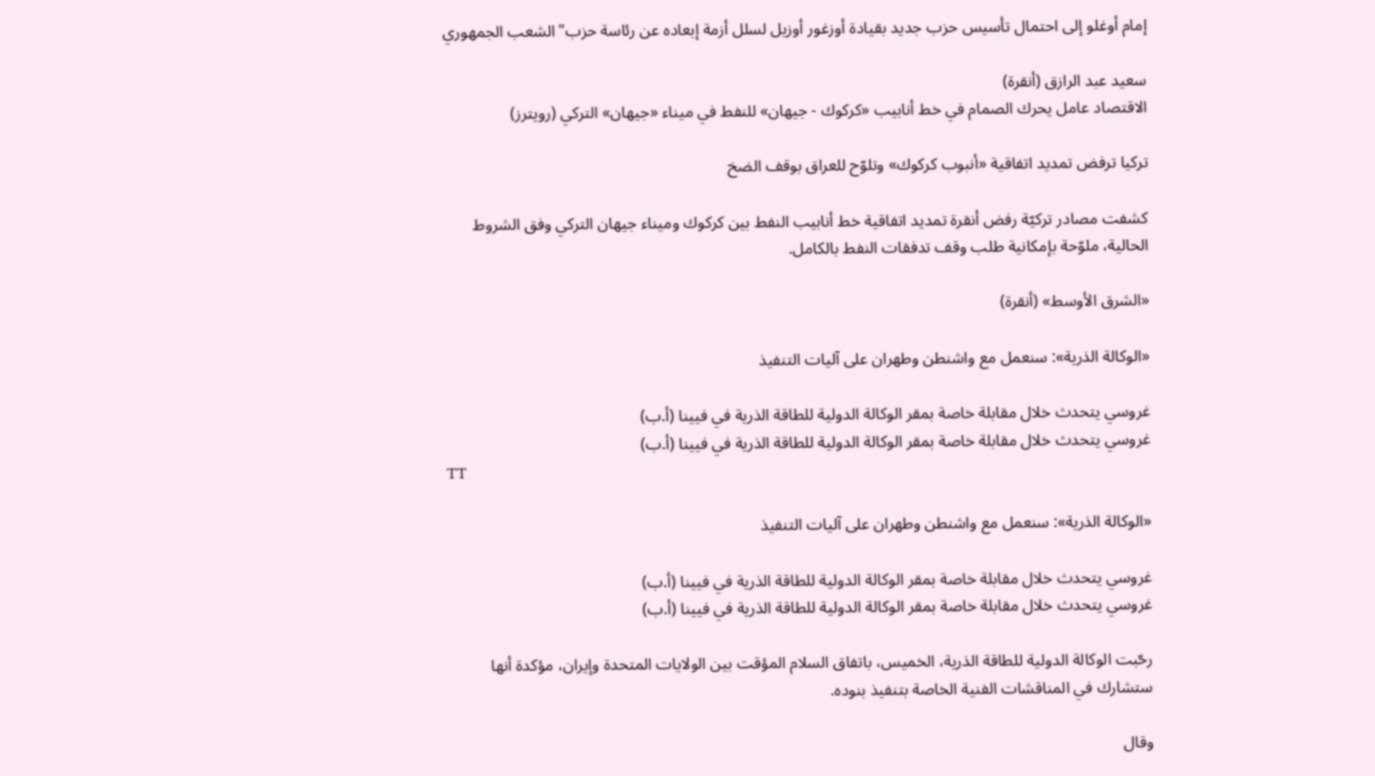إمام أوغلو إلى احتمال تأسيس حزب جديد بقيادة أوزغور أوزيل لسلل أزمة إبعاده عن رئاسة حزب"الشعب الجمهوري

سعيد عبد الرازق (أنقرة)
الاقتصاد عامل يحرك الصمام في خط أنابيب «كركوك - جيهان» للنفط في ميناء «جيهان» التركي (رويترز)

تركيا ترفض تمديد اتفاقية «أنبوب كركوك» وتلوّح للعراق بوقف الضخ

كشفت مصادر تركيّة رفض أنقرة تمديد اتفاقية خط أنابيب النفط بين كركوك وميناء جيهان التركي وفق الشروط الحالية، ملوّحة بإمكانية طلب وقف تدفقات النفط بالكامل.

«الشرق الأوسط» (أنقرة)

«الوكالة الذرية»: سنعمل مع واشنطن وطهران على آليات التنفيذ

غروسي يتحدث خلال مقابلة خاصة بمقر الوكالة الدولية للطاقة الذرية في فيينا (أ.ب)
غروسي يتحدث خلال مقابلة خاصة بمقر الوكالة الدولية للطاقة الذرية في فيينا (أ.ب)
TT

«الوكالة الذرية»: سنعمل مع واشنطن وطهران على آليات التنفيذ

غروسي يتحدث خلال مقابلة خاصة بمقر الوكالة الدولية للطاقة الذرية في فيينا (أ.ب)
غروسي يتحدث خلال مقابلة خاصة بمقر الوكالة الدولية للطاقة الذرية في فيينا (أ.ب)

رحّبت الوكالة الدولية للطاقة الذرية، الخميس، باتفاق السلام المؤقت بين الولايات المتحدة وإيران، مؤكدة أنها ستشارك في المناقشات الفنية الخاصة بتنفيذ بنوده.

وقال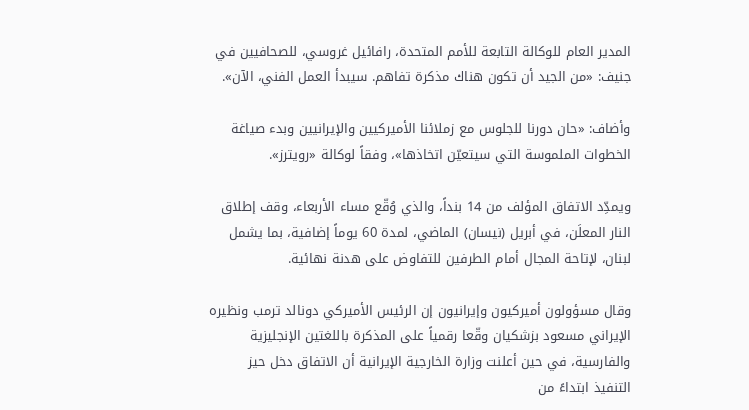المدير العام للوكالة التابعة للأمم المتحدة، رافائيل غروسي، للصحافيين في جنيف: «من الجيد أن تكون هناك مذكرة تفاهم. سيبدأ العمل الفني، الآن».

وأضاف: «حان دورنا للجلوس مع زملائنا الأميركيين والإيرانيين وبدء صياغة الخطوات الملموسة التي سيتعيّن اتخاذها»، وفقاً لوكالة «رويترز».

ويمدِّد الاتفاق المؤلف من 14 بنداً، والذي وُقّع مساء الأربعاء، وقف إطلاق النار المعلَن، في أبريل (نيسان) الماضي، لمدة 60 يوماً إضافية، بما يشمل لبنان، لإتاحة المجال أمام الطرفين للتفاوض على هدنة نهائية.

وقال مسؤولون أميركيون وإيرانيون إن الرئيس الأميركي دونالد ترمب ونظيره الإيراني مسعود بزشكيان وقّعا رقمياً على المذكرة باللغتين الإنجليزية والفارسية، في حين أعلنت وزارة الخارجية الإيرانية أن الاتفاق دخل حيز التنفيذ ابتداءً من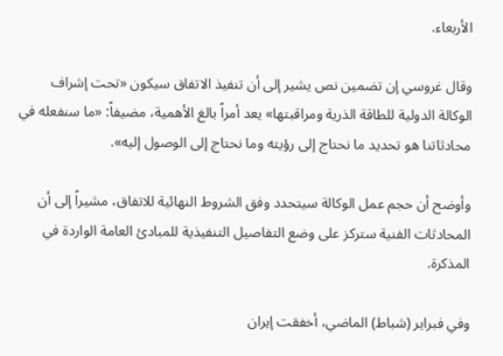الأربعاء.

وقال غروسي إن تضمين نص يشير إلى أن تنفيذ الاتفاق سيكون «تحت إشراف الوكالة الدولية للطاقة الذرية ومراقبتها» يعد أمراً بالغ الأهمية، مضيفاً: «ما سنفعله في محادثاتنا هو تحديد ما نحتاج إلى رؤيته وما نحتاج إلى الوصول إليه».

وأوضح أن حجم عمل الوكالة سيتحدد وفق الشروط النهائية للاتفاق، مشيراً إلى أن المحادثات الفنية ستركز على وضع التفاصيل التنفيذية للمبادئ العامة الواردة في المذكرة.

وفي فبراير (شباط) الماضي، أخفقت إيران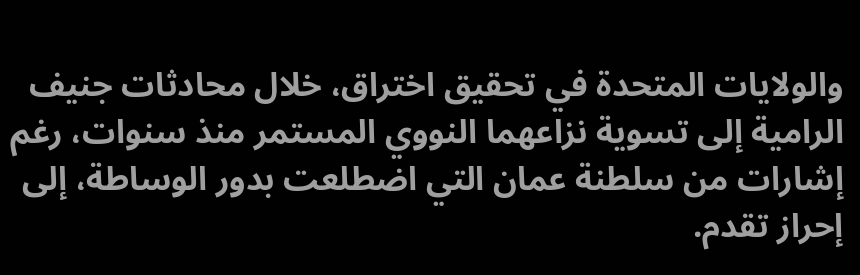والولايات المتحدة في تحقيق اختراق، خلال محادثات جنيف الرامية إلى تسوية نزاعهما النووي المستمر منذ سنوات، رغم إشارات من سلطنة عمان التي اضطلعت بدور الوساطة، إلى إحراز تقدم.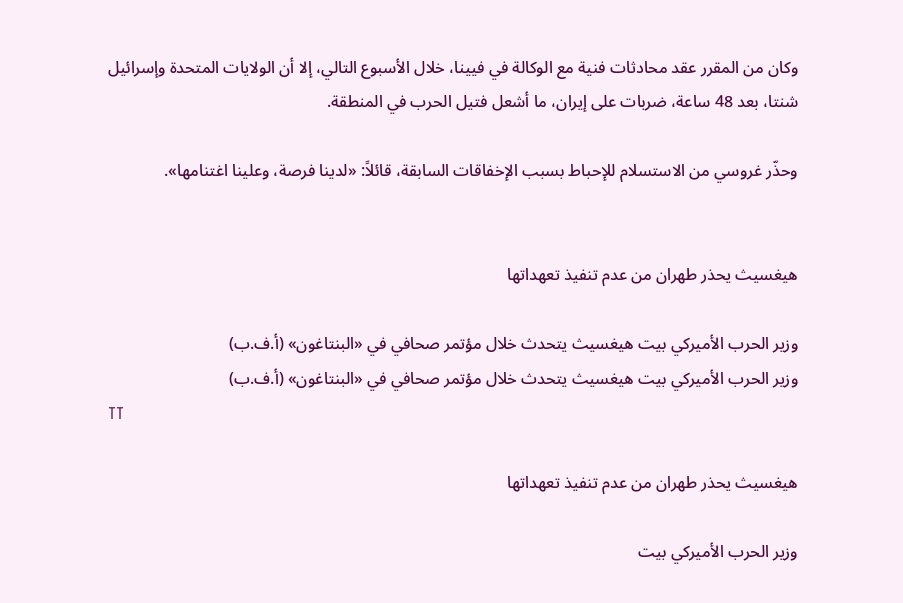وكان من المقرر عقد محادثات فنية مع الوكالة في فيينا، خلال الأسبوع التالي، إلا أن الولايات المتحدة وإسرائيل شنتا، بعد 48 ساعة، ضربات على إيران، ما أشعل فتيل الحرب في المنطقة.

وحذّر غروسي من الاستسلام للإحباط بسبب الإخفاقات السابقة، قائلاً: «لدينا فرصة، وعلينا اغتنامها».


هيغسيث يحذر طهران من عدم تنفيذ تعهداتها

وزير الحرب الأميركي بيت هيغسيث يتحدث خلال مؤتمر صحافي في «البنتاغون» (أ.ف.ب)
وزير الحرب الأميركي بيت هيغسيث يتحدث خلال مؤتمر صحافي في «البنتاغون» (أ.ف.ب)
TT

هيغسيث يحذر طهران من عدم تنفيذ تعهداتها

وزير الحرب الأميركي بيت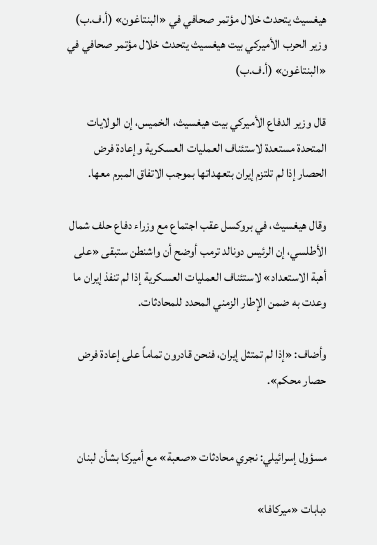هيغسيث يتحدث خلال مؤتمر صحافي في «البنتاغون» (أ.ف.ب)
وزير الحرب الأميركي بيت هيغسيث يتحدث خلال مؤتمر صحافي في «البنتاغون» (أ.ف.ب)

قال وزير الدفاع الأميركي بيت هيغسيث، الخميس، إن الولايات المتحدة مستعدة لاستئناف العمليات العسكرية وإعادة فرض الحصار إذا لم تلتزم إيران بتعهداتها بموجب الاتفاق المبرم معها.

وقال هيغسيث، في بروكسل عقب اجتماع مع وزراء دفاع حلف شمال الأطلسي، إن الرئيس دونالد ترمب أوضح أن واشنطن ستبقى «على أهبة الاستعداد» لاستئناف العمليات العسكرية إذا لم تنفذ إيران ما وعدت به ضمن الإطار الزمني المحدد للمحادثات.

وأضاف: «إذا لم تمتثل إيران، فنحن قادرون تماماً على إعادة فرض حصار محكم».


مسؤول إسرائيلي: نجري محادثات «صعبة» مع أميركا بشأن لبنان

دبابات «ميركافا»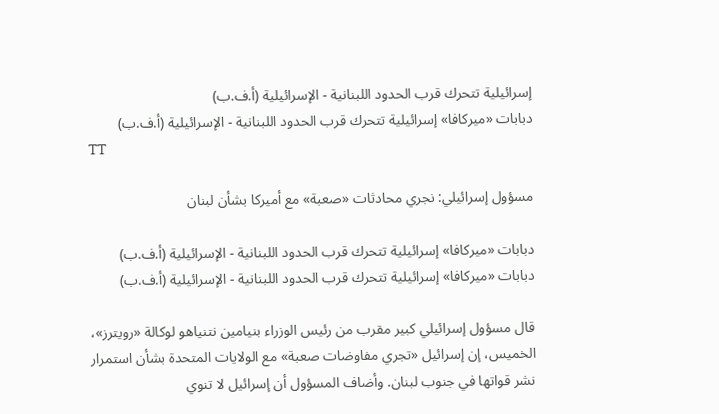إسرائيلية تتحرك قرب الحدود اللبنانية - الإسرائيلية (أ.ف.ب)
دبابات «ميركافا» إسرائيلية تتحرك قرب الحدود اللبنانية - الإسرائيلية (أ.ف.ب)
TT

مسؤول إسرائيلي: نجري محادثات «صعبة» مع أميركا بشأن لبنان

دبابات «ميركافا» إسرائيلية تتحرك قرب الحدود اللبنانية - الإسرائيلية (أ.ف.ب)
دبابات «ميركافا» إسرائيلية تتحرك قرب الحدود اللبنانية - الإسرائيلية (أ.ف.ب)

قال مسؤول إسرائيلي كبير مقرب ‌من ‌رئيس الوزراء ‌بنيامين نتنياهو لوكالة «رويترز»، الخميس، إن إسرائيل «تجري مفاوضات صعبة» مع الولايات المتحدة ‌بشأن ‌استمرار نشر ‌قواتها ‌في جنوب لبنان. وأضاف المسؤول ‌أن إسرائيل لا تنوي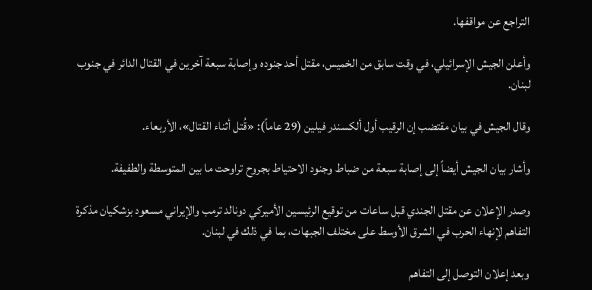التراجع عن مواقفها.

وأعلن الجيش الإسرائيلي، في وقت سابق من الخميس، مقتل أحد جنوده وإصابة سبعة آخرين في القتال الدائر في جنوب لبنان.

وقال الجيش في بيان مقتضب إن الرقيب أول ألكسندر فيلين (29 عاماً): «قُتل أثناء القتال»، الأربعاء.

وأشار بيان الجيش أيضاً إلى إصابة سبعة من ضباط وجنود الاحتياط بجروح تراوحت ما بين المتوسطة والطفيفة.

وصدر الإعلان عن مقتل الجندي قبل ساعات من توقيع الرئيسين الأميركي دونالد ترمب والإيراني مسعود بزشكيان مذكرة التفاهم لإنهاء الحرب في الشرق الأوسط على مختلف الجبهات، بما في ذلك في لبنان.

وبعد إعلان التوصل إلى التفاهم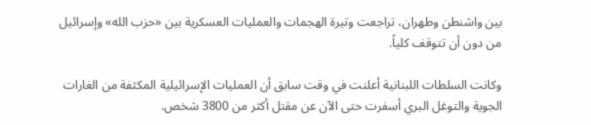بين واشنطن وطهران، تراجعت وتيرة الهجمات والعمليات العسكرية بين «حزب الله» وإسرائيل من دون أن تتوقف كلياً.

وكانت السلطات اللبنانية أعلنت في وقت سابق أن العمليات الإسرائيلية المكثفة من الغارات الجوية والتوغل البري أسفرت حتى الآن عن مقتل أكثر من 3800 شخص.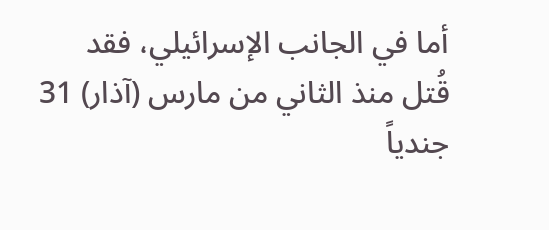أما في الجانب الإسرائيلي، فقد قُتل منذ الثاني من مارس (آذار) 31 جندياً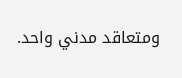ومتعاقد مدني واحد.